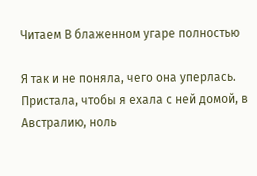Читаем В блаженном угаре полностью

Я так и не поняла, чего она уперлась. Пристала, чтобы я ехала с ней домой, в Австралию, ноль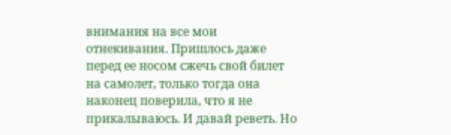внимания на все мои отнекивания. Пришлось даже перед ее носом сжечь свой билет на самолет, только тогда она наконец поверила, что я не прикалываюсь. И давай реветь. Но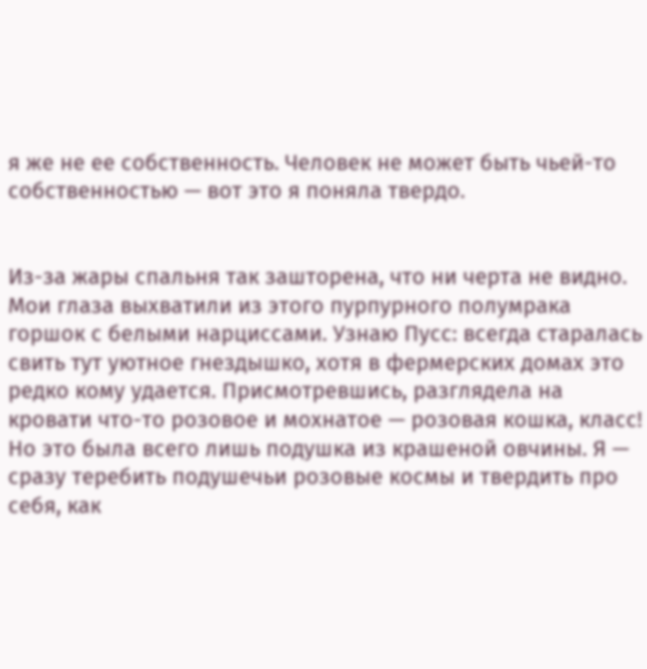я же не ее собственность. Человек не может быть чьей-то собственностью — вот это я поняла твердо.


Из-за жары спальня так зашторена, что ни черта не видно. Мои глаза выхватили из этого пурпурного полумрака горшок с белыми нарциссами. Узнаю Пусс: всегда старалась свить тут уютное гнездышко, хотя в фермерских домах это редко кому удается. Присмотревшись, разглядела на кровати что-то розовое и мохнатое — розовая кошка, класс! Но это была всего лишь подушка из крашеной овчины. Я — сразу теребить подушечьи розовые космы и твердить про себя, как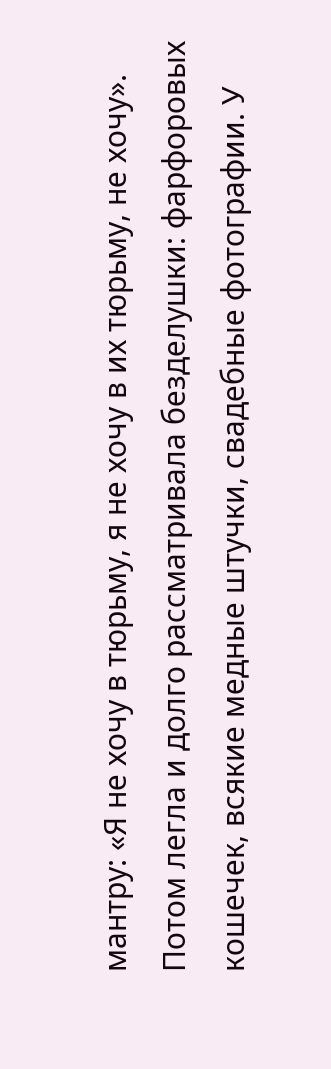мантру: «Я не хочу в тюрьму, я не хочу в их тюрьму, не хочу». Потом легла и долго рассматривала безделушки: фарфоровых кошечек, всякие медные штучки, свадебные фотографии. У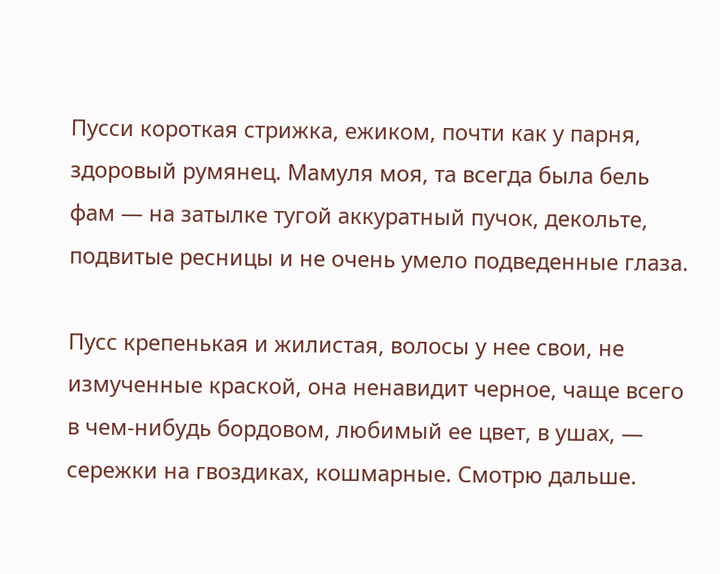Пусси короткая стрижка, ежиком, почти как у парня, здоровый румянец. Мамуля моя, та всегда была бель фам — на затылке тугой аккуратный пучок, декольте, подвитые ресницы и не очень умело подведенные глаза.

Пусс крепенькая и жилистая, волосы у нее свои, не измученные краской, она ненавидит черное, чаще всего в чем-нибудь бордовом, любимый ее цвет, в ушах, — сережки на гвоздиках, кошмарные. Смотрю дальше.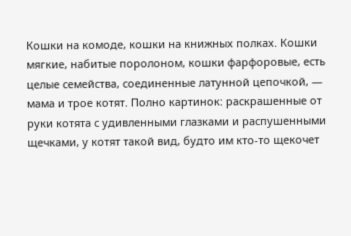Кошки на комоде, кошки на книжных полках. Кошки мягкие, набитые поролоном, кошки фарфоровые, есть целые семейства, соединенные латунной цепочкой, — мама и трое котят. Полно картинок: раскрашенные от руки котята с удивленными глазками и распушенными щечками, у котят такой вид, будто им кто-то щекочет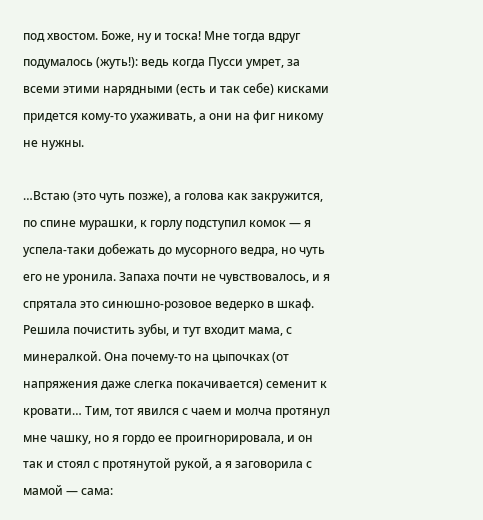под хвостом. Боже, ну и тоска! Мне тогда вдруг подумалось (жуть!): ведь когда Пусси умрет, за всеми этими нарядными (есть и так себе) кисками придется кому-то ухаживать, а они на фиг никому не нужны.

…Встаю (это чуть позже), а голова как закружится, по спине мурашки, к горлу подступил комок — я успела-таки добежать до мусорного ведра, но чуть его не уронила. Запаха почти не чувствовалось, и я спрятала это синюшно-розовое ведерко в шкаф. Решила почистить зубы, и тут входит мама, с минералкой. Она почему-то на цыпочках (от напряжения даже слегка покачивается) семенит к кровати… Тим, тот явился с чаем и молча протянул мне чашку, но я гордо ее проигнорировала, и он так и стоял с протянутой рукой, а я заговорила с мамой — сама: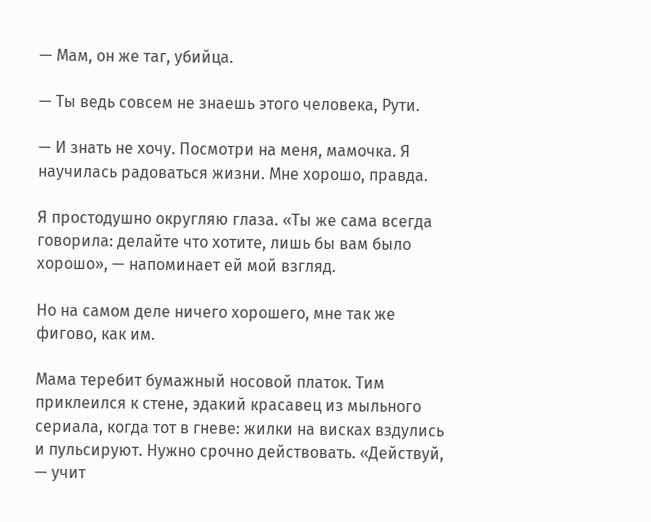— Мам, он же таг, убийца.

— Ты ведь совсем не знаешь этого человека, Рути.

— И знать не хочу. Посмотри на меня, мамочка. Я научилась радоваться жизни. Мне хорошо, правда.

Я простодушно округляю глаза. «Ты же сама всегда говорила: делайте что хотите, лишь бы вам было хорошо», — напоминает ей мой взгляд.

Но на самом деле ничего хорошего, мне так же фигово, как им.

Мама теребит бумажный носовой платок. Тим приклеился к стене, эдакий красавец из мыльного сериала, когда тот в гневе: жилки на висках вздулись и пульсируют. Нужно срочно действовать. «Действуй, — учит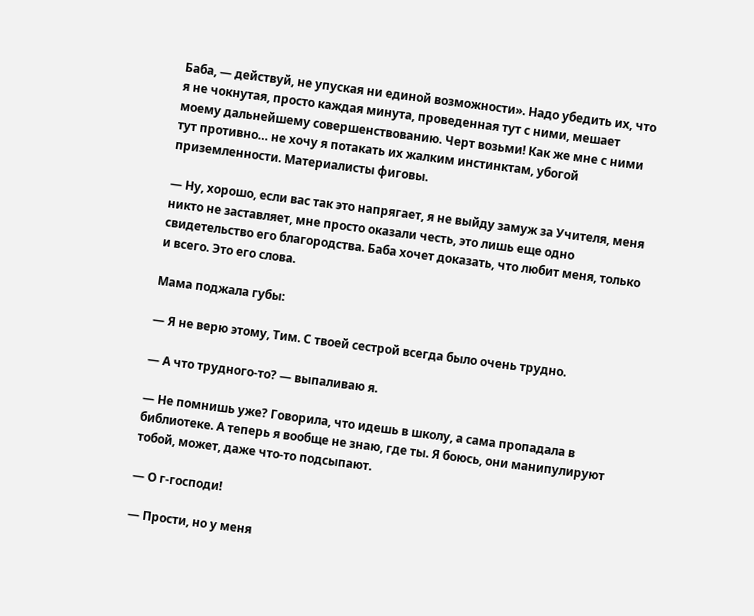Баба, — действуй, не упуская ни единой возможности». Надо убедить их, что я не чокнутая, просто каждая минута, проведенная тут с ними, мешает моему дальнейшему совершенствованию. Черт возьми! Как же мне с ними тут противно… не хочу я потакать их жалким инстинктам, убогой приземленности. Материалисты фиговы.

— Ну, хорошо, если вас так это напрягает, я не выйду замуж за Учителя, меня никто не заставляет, мне просто оказали честь, это лишь еще одно свидетельство его благородства. Баба хочет доказать, что любит меня, только и всего. Это его слова.

Мама поджала губы:

— Я не верю этому, Тим. С твоей сестрой всегда было очень трудно.

— А что трудного-то? — выпаливаю я.

— Не помнишь уже? Говорила, что идешь в школу, а сама пропадала в библиотеке. А теперь я вообще не знаю, где ты. Я боюсь, они манипулируют тобой, может, даже что-то подсыпают.

— О г-господи!

— Прости, но у меня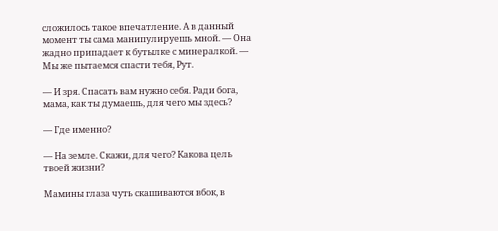сложилось такое впечатление. А в данный момент ты сама манипулируешь мной. — Она жадно припадает к бутылке с минералкой. — Мы же пытаемся спасти тебя, Рут.

— И зря. Спасать вам нужно себя. Ради бога, мама, как ты думаешь, для чего мы здесь?

— Где именно?

— На земле. Скажи, для чего? Какова цель твоей жизни?

Мамины глаза чуть скашиваются вбок, в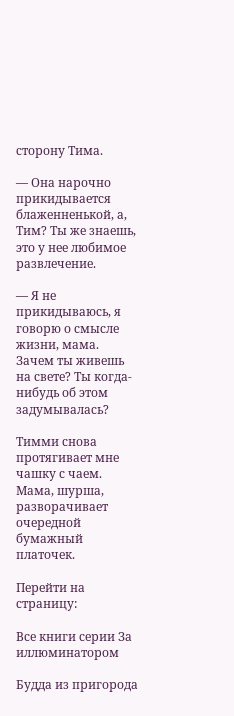сторону Тима.

— Она нарочно прикидывается блаженненькой, а, Тим? Ты же знаешь, это у нее любимое развлечение.

— Я не прикидываюсь, я говорю о смысле жизни, мама. Зачем ты живешь на свете? Ты когда-нибудь об этом задумывалась?

Тимми снова протягивает мне чашку с чаем. Мама, шурша, разворачивает очередной бумажный платочек.

Перейти на страницу:

Все книги серии За иллюминатором

Будда из пригорода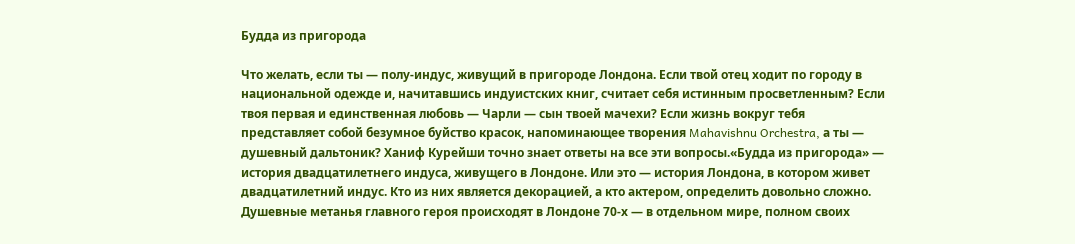Будда из пригорода

Что желать, если ты — полу-индус, живущий в пригороде Лондона. Если твой отец ходит по городу в национальной одежде и, начитавшись индуистских книг, считает себя истинным просветленным? Если твоя первая и единственная любовь — Чарли — сын твоей мачехи? Если жизнь вокруг тебя представляет собой безумное буйство красок, напоминающее творения Mahavishnu Orchestra, а ты — душевный дальтоник? Ханиф Курейши точно знает ответы на все эти вопросы.«Будда из пригорода» — история двадцатилетнего индуса, живущего в Лондоне. Или это — история Лондона, в котором живет двадцатилетний индус. Кто из них является декорацией, а кто актером, определить довольно сложно. Душевные метанья главного героя происходят в Лондоне 70-х — в отдельном мире, полном своих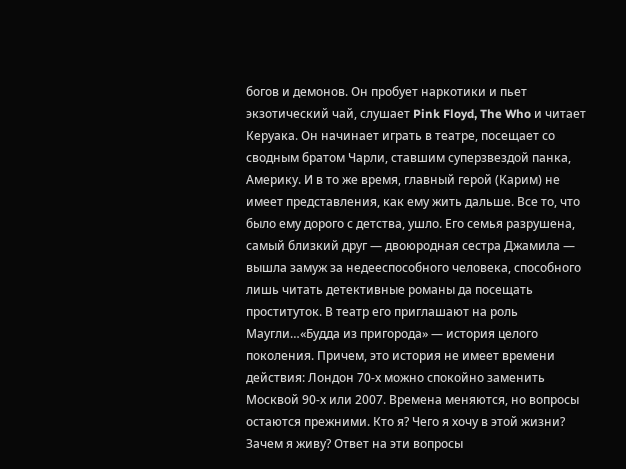богов и демонов. Он пробует наркотики и пьет экзотический чай, слушает Pink Floyd, The Who и читает Керуака. Он начинает играть в театре, посещает со сводным братом Чарли, ставшим суперзвездой панка, Америку. И в то же время, главный герой (Карим) не имеет представления, как ему жить дальше. Все то, что было ему дорого с детства, ушло. Его семья разрушена, самый близкий друг — двоюродная сестра Джамила — вышла замуж за недееспособного человека, способного лишь читать детективные романы да посещать проституток. В театр его приглашают на роль Маугли…«Будда из пригорода» — история целого поколения. Причем, это история не имеет времени действия: Лондон 70-х можно спокойно заменить Москвой 90-х или 2007. Времена меняются, но вопросы остаются прежними. Кто я? Чего я хочу в этой жизни? Зачем я живу? Ответ на эти вопросы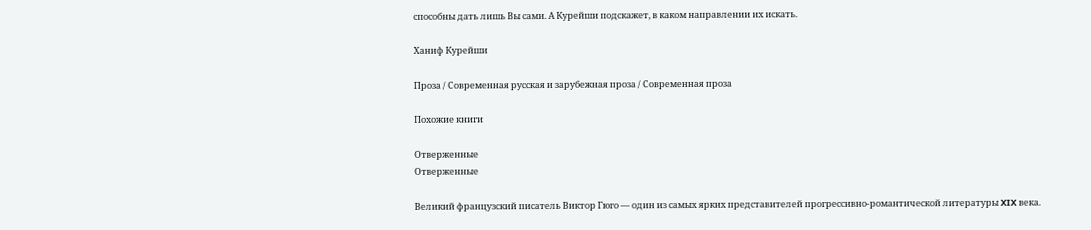способны дать лишь Вы сами. А Курейши подскажет, в каком направлении их искать.

Ханиф Курейши

Проза / Современная русская и зарубежная проза / Современная проза

Похожие книги

Отверженные
Отверженные

Великий французский писатель Виктор Гюго — один из самых ярких представителей прогрессивно-романтической литературы XIX века.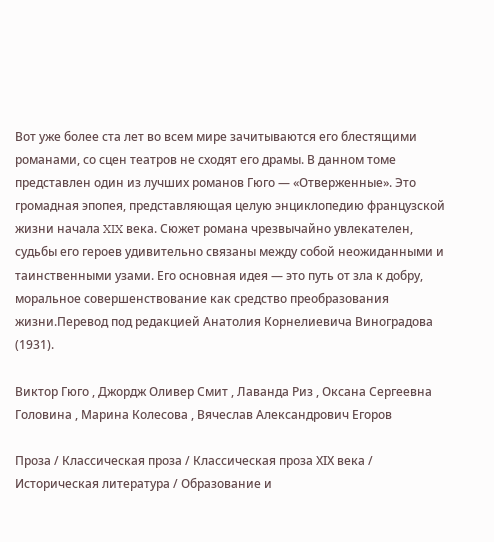Вот уже более ста лет во всем мире зачитываются его блестящими романами, со сцен театров не сходят его драмы. В данном томе представлен один из лучших романов Гюго — «Отверженные». Это громадная эпопея, представляющая целую энциклопедию французской жизни начала XIX века. Сюжет романа чрезвычайно увлекателен, судьбы его героев удивительно связаны между собой неожиданными и таинственными узами. Его основная идея — это путь от зла к добру, моральное совершенствование как средство преобразования жизни.Перевод под редакцией Анатолия Корнелиевича Виноградова (1931).

Виктор Гюго , Джордж Оливер Смит , Лаванда Риз , Оксана Сергеевна Головина , Марина Колесова , Вячеслав Александрович Егоров

Проза / Классическая проза / Классическая проза ХIX века / Историческая литература / Образование и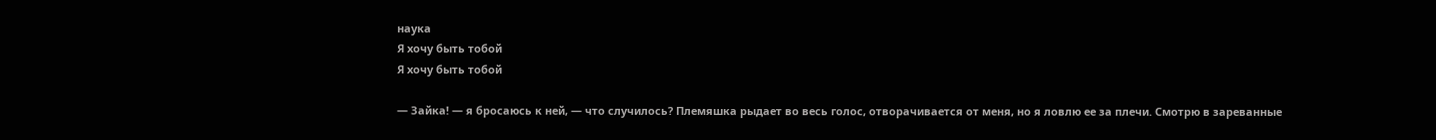наука
Я хочу быть тобой
Я хочу быть тобой

— Зайка! — я бросаюсь к ней, — что случилось? Племяшка рыдает во весь голос, отворачивается от меня, но я ловлю ее за плечи. Смотрю в зареванные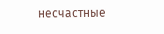несчастные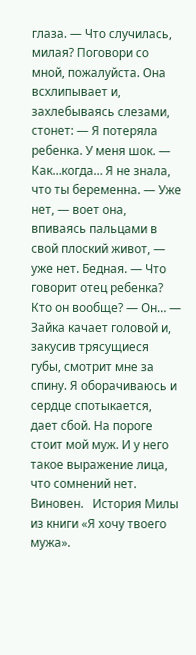глаза. — Что случилась, милая? Поговори со мной, пожалуйста. Она всхлипывает и, захлебываясь слезами, стонет: — Я потеряла ребенка. У меня шок. — Как…когда… Я не знала, что ты беременна. — Уже нет, — воет она, впиваясь пальцами в свой плоский живот, — уже нет. Бедная. — Что говорит отец ребенка? Кто он вообще? — Он… — Зайка качает головой и, закусив трясущиеся губы, смотрит мне за спину. Я оборачиваюсь и сердце спотыкается, дает сбой. На пороге стоит мой муж. И у него такое выражение лица, что сомнений нет. Виновен.   История Милы из книги «Я хочу твоего мужа».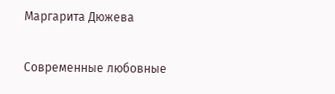Маргарита Дюжева

Современные любовные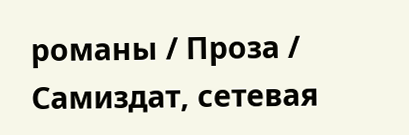романы / Проза / Самиздат, сетевая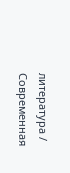литература / Современная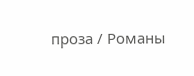проза / Романы